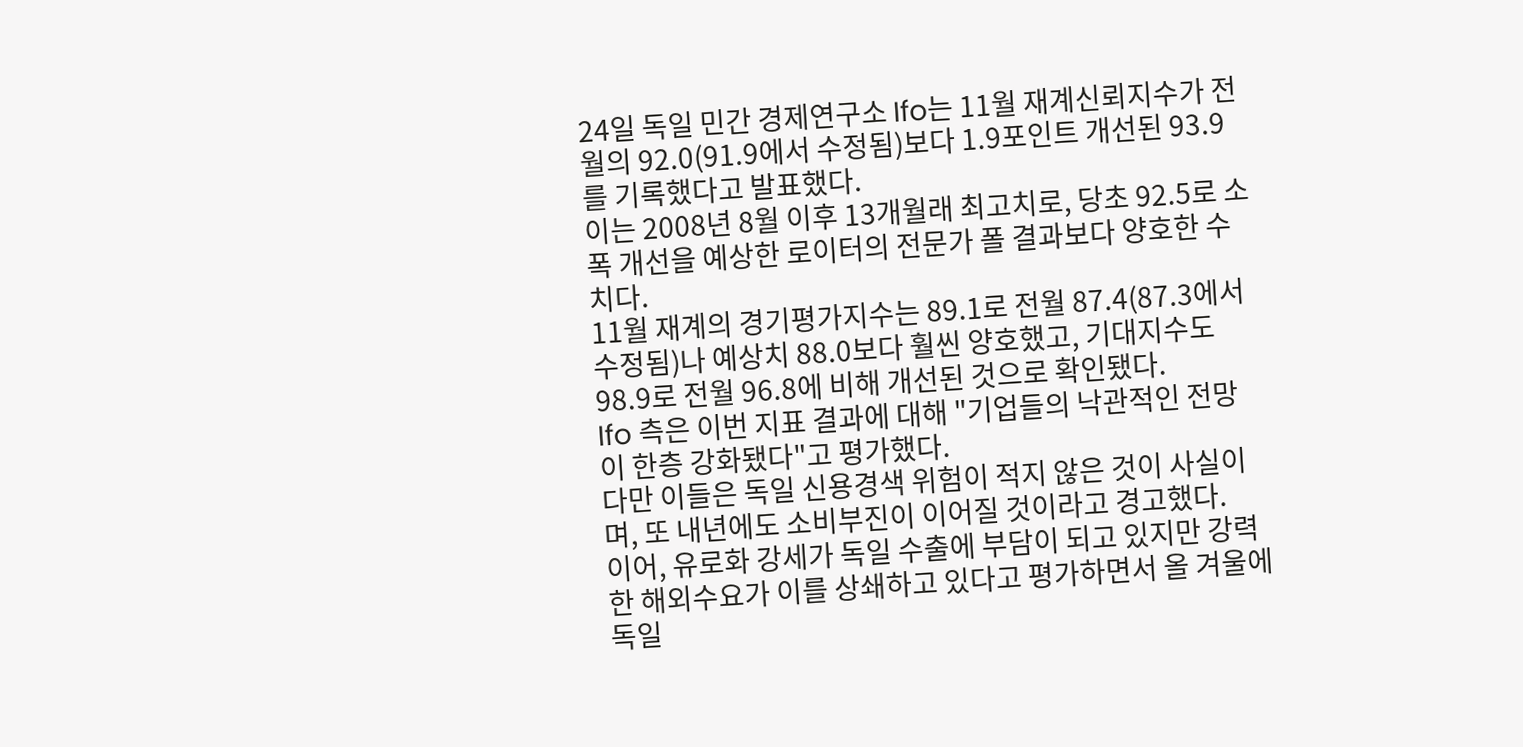24일 독일 민간 경제연구소 Ifo는 11월 재계신뢰지수가 전월의 92.0(91.9에서 수정됨)보다 1.9포인트 개선된 93.9를 기록했다고 발표했다.
이는 2008년 8월 이후 13개월래 최고치로, 당초 92.5로 소폭 개선을 예상한 로이터의 전문가 폴 결과보다 양호한 수치다.
11월 재계의 경기평가지수는 89.1로 전월 87.4(87.3에서 수정됨)나 예상치 88.0보다 훨씬 양호했고, 기대지수도 98.9로 전월 96.8에 비해 개선된 것으로 확인됐다.
Ifo 측은 이번 지표 결과에 대해 "기업들의 낙관적인 전망이 한층 강화됐다"고 평가했다.
다만 이들은 독일 신용경색 위험이 적지 않은 것이 사실이며, 또 내년에도 소비부진이 이어질 것이라고 경고했다.
이어, 유로화 강세가 독일 수출에 부담이 되고 있지만 강력한 해외수요가 이를 상쇄하고 있다고 평가하면서 올 겨울에 독일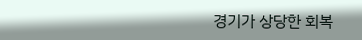경기가 상당한 회복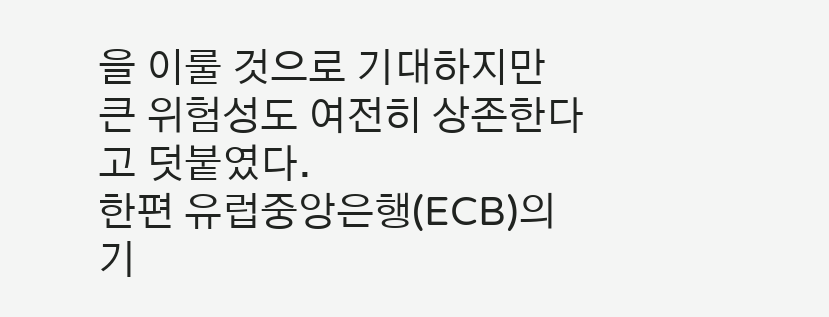을 이룰 것으로 기대하지만 큰 위험성도 여전히 상존한다고 덧붙였다.
한편 유럽중앙은행(ECB)의 기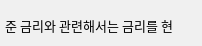준 금리와 관련해서는 금리를 현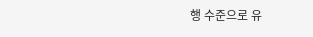행 수준으로 유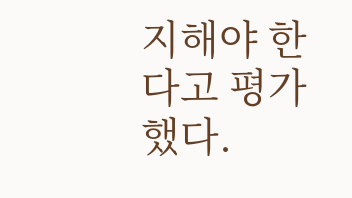지해야 한다고 평가했다.